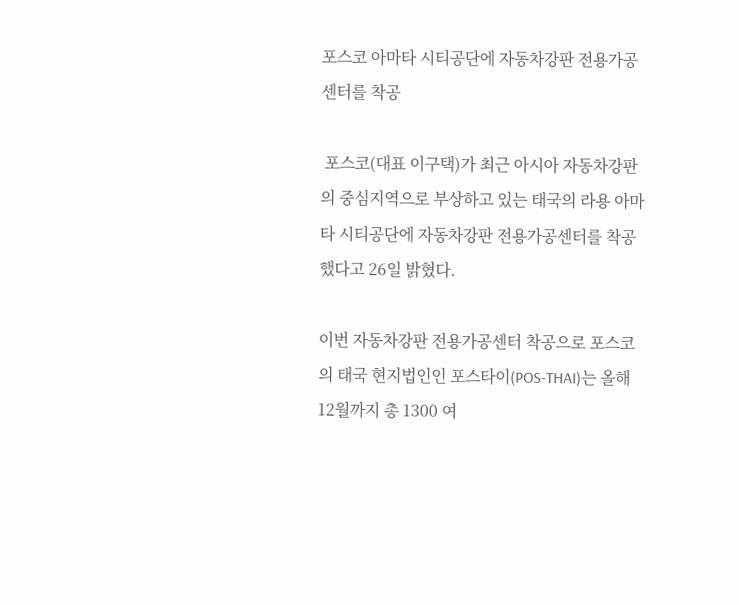포스코 아마타 시티공단에 자동차강판 전용가공센터를 착공

 포스코(대표 이구택)가 최근 아시아 자동차강판의 중심지역으로 부상하고 있는 태국의 라용 아마타 시티공단에 자동차강판 전용가공센터를 착공했다고 26일 밝혔다.

이번 자동차강판 전용가공센터 착공으로 포스코의 태국 현지법인인 포스타이(POS-THAI)는 올해 12월까지 총 1300 여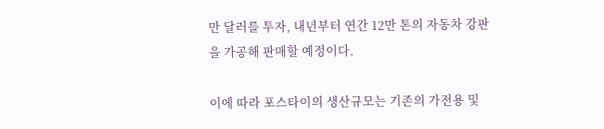만 달러를 투자, 내년부터 연간 12만 톤의 자동차 강판을 가공해 판매할 예정이다.

이에 따라 포스타이의 생산규모는 기존의 가전용 및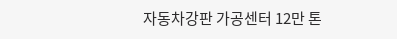자동차강판 가공센터 12만 톤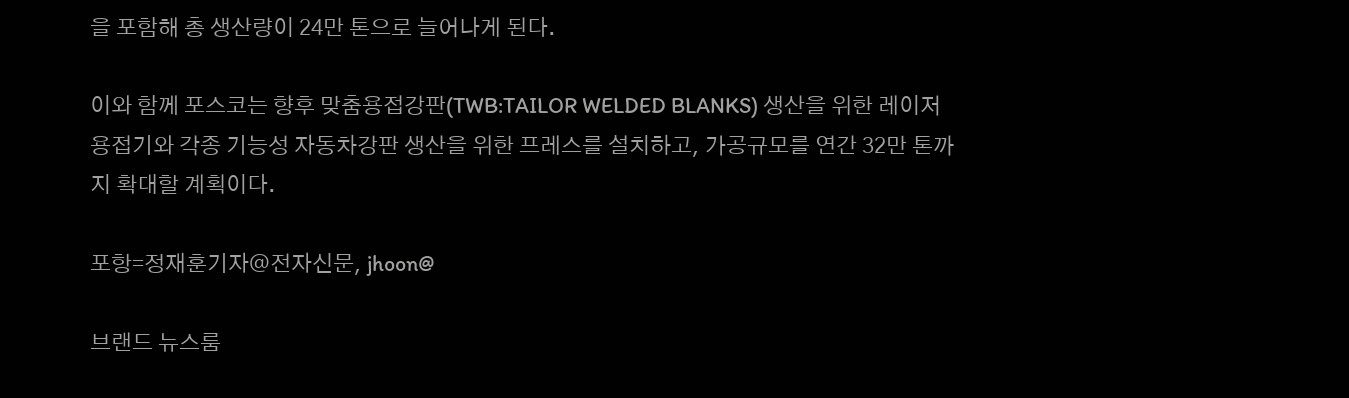을 포함해 총 생산량이 24만 톤으로 늘어나게 된다.

이와 함께 포스코는 향후 맞춤용접강판(TWB:TAILOR WELDED BLANKS) 생산을 위한 레이저 용접기와 각종 기능성 자동차강판 생산을 위한 프레스를 설치하고, 가공규모를 연간 32만 톤까지 확대할 계획이다.

포항=정재훈기자@전자신문, jhoon@

브랜드 뉴스룸